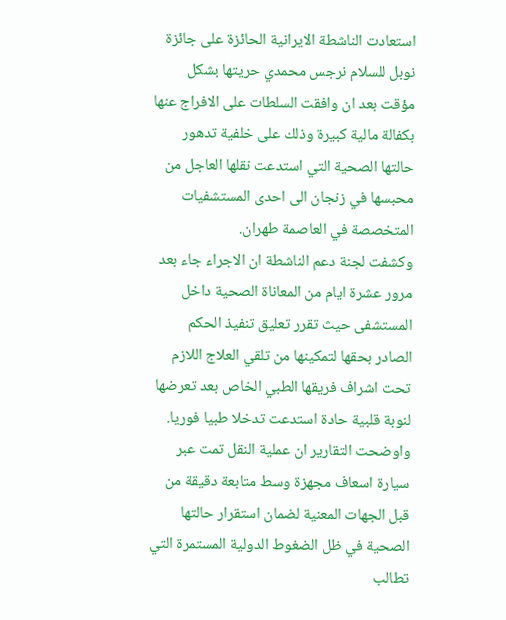استعادت الناشطة الايرانية الحائزة على جائزة نوبل للسلام نرجس محمدي حريتها بشكل مؤقت بعد ان وافقت السلطات على الافراج عنها بكفالة مالية كبيرة وذلك على خلفية تدهور حالتها الصحية التي استدعت نقلها العاجل من محبسها في زنجان الى احدى المستشفيات المتخصصة في العاصمة طهران.
وكشفت لجنة دعم الناشطة ان الاجراء جاء بعد مرور عشرة ايام من المعاناة الصحية داخل المستشفى حيث تقرر تعليق تنفيذ الحكم الصادر بحقها لتمكينها من تلقي العلاج اللازم تحت اشراف فريقها الطبي الخاص بعد تعرضها لنوبة قلبية حادة استدعت تدخلا طبيا فوريا.
واوضحت التقارير ان عملية النقل تمت عبر سيارة اسعاف مجهزة وسط متابعة دقيقة من قبل الجهات المعنية لضمان استقرار حالتها الصحية في ظل الضغوط الدولية المستمرة التي تطالب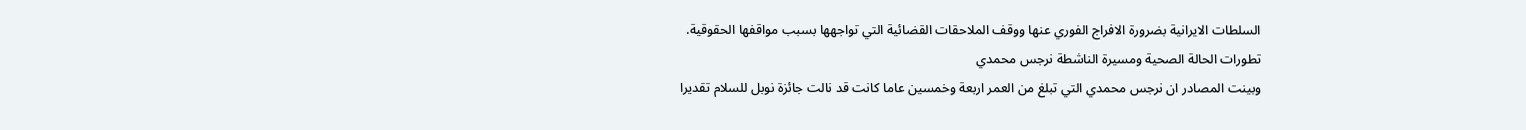السلطات الايرانية بضرورة الافراج الفوري عنها ووقف الملاحقات القضائية التي تواجهها بسبب مواقفها الحقوقية.
تطورات الحالة الصحية ومسيرة الناشطة نرجس محمدي
وبينت المصادر ان نرجس محمدي التي تبلغ من العمر اربعة وخمسين عاما كانت قد نالت جائزة نوبل للسلام تقديرا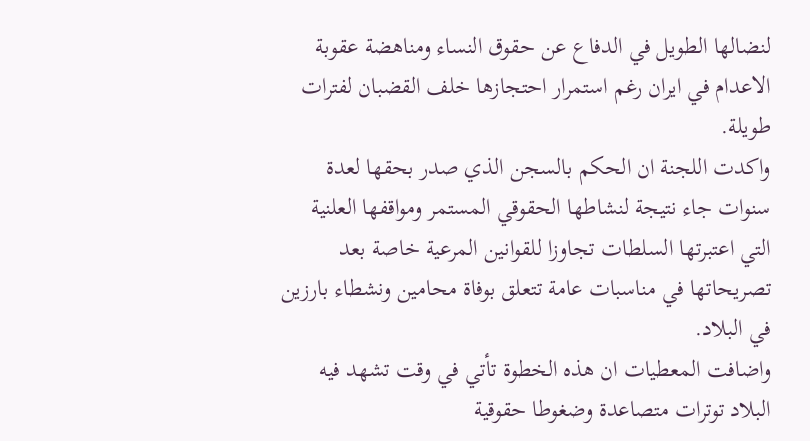لنضالها الطويل في الدفاع عن حقوق النساء ومناهضة عقوبة الاعدام في ايران رغم استمرار احتجازها خلف القضبان لفترات طويلة.
واكدت اللجنة ان الحكم بالسجن الذي صدر بحقها لعدة سنوات جاء نتيجة لنشاطها الحقوقي المستمر ومواقفها العلنية التي اعتبرتها السلطات تجاوزا للقوانين المرعية خاصة بعد تصريحاتها في مناسبات عامة تتعلق بوفاة محامين ونشطاء بارزين في البلاد.
واضافت المعطيات ان هذه الخطوة تأتي في وقت تشهد فيه البلاد توترات متصاعدة وضغوطا حقوقية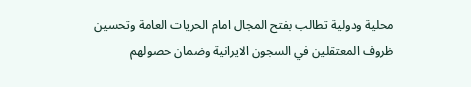محلية ودولية تطالب بفتح المجال امام الحريات العامة وتحسين ظروف المعتقلين في السجون الايرانية وضمان حصولهم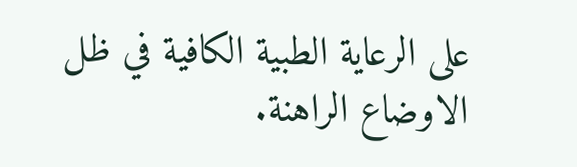على الرعاية الطبية الكافية في ظل الاوضاع الراهنة.